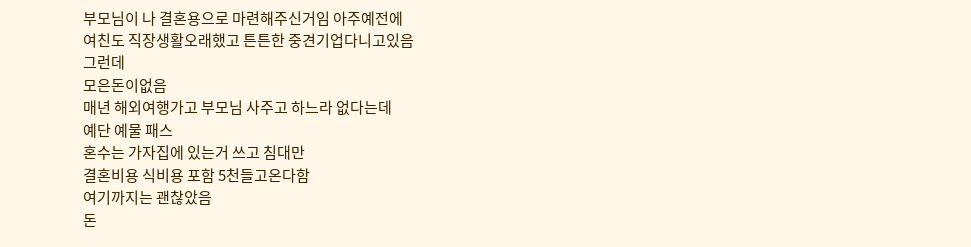부모님이 나 결혼용으로 마련해주신거임 아주예전에
여친도 직장생활오래했고 튼튼한 중견기업다니고있음
그런데
모은돈이없음
매년 해외여행가고 부모님 사주고 하느라 없다는데
예단 예물 패스
혼수는 가자집에 있는거 쓰고 침대만
결혼비용 식비용 포함 5천들고온다함
여기까지는 괜찮았음
돈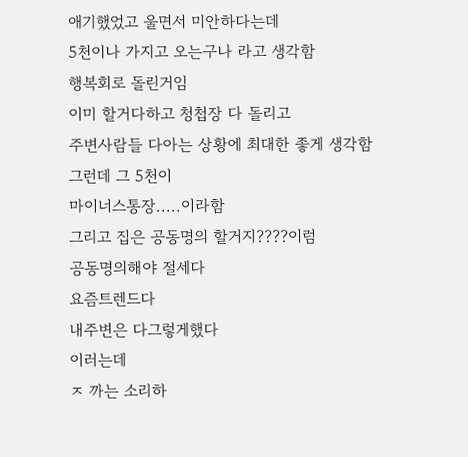애기했었고 울면서 미안하다는데
5천이나 가지고 오는구나 라고 생각함
행복회로 돌린거임
이미 할거다하고 청첩장 다 돌리고
주변사람들 다아는 상황에 최대한 좋게 생각함
그런데 그 5천이
마이너스통장.....이라함
그리고 집은 공동명의 할거지????이럼
공동명의해야 절세다
요즘트렌드다
내주변은 다그렇게했다
이러는데
ㅈ 까는 소리하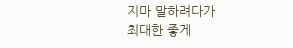지마 말하려다가
최대한 좋게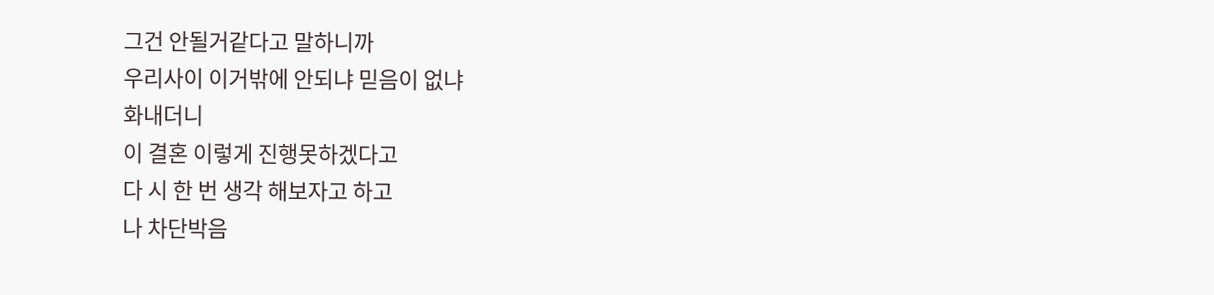그건 안될거같다고 말하니까
우리사이 이거밖에 안되냐 믿음이 없냐
화내더니
이 결혼 이렇게 진행못하겠다고
다 시 한 번 생각 해보자고 하고
나 차단박음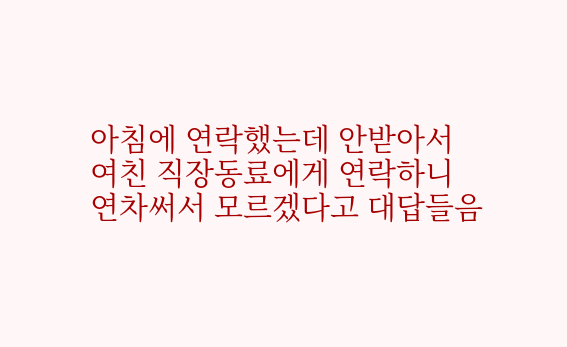아침에 연락했는데 안받아서
여친 직장동료에게 연락하니
연차써서 모르겠다고 대답들음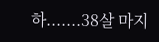하.......38살 마지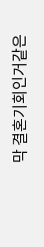막 결혼기회인거같은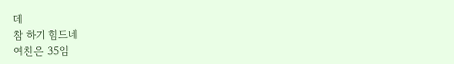데
참 하기 힘드네
여친은 35임